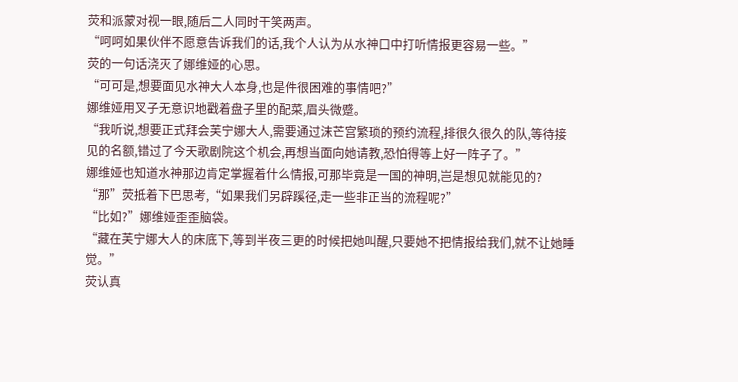荧和派蒙对视一眼,随后二人同时干笑两声。
“呵呵如果伙伴不愿意告诉我们的话,我个人认为从水神口中打听情报更容易一些。”
荧的一句话浇灭了娜维娅的心思。
“可可是,想要面见水神大人本身,也是件很困难的事情吧?”
娜维娅用叉子无意识地戳着盘子里的配菜,眉头微蹙。
“我听说,想要正式拜会芙宁娜大人,需要通过沫芒宫繁琐的预约流程,排很久很久的队,等待接见的名额,错过了今天歌剧院这个机会,再想当面向她请教,恐怕得等上好一阵子了。”
娜维娅也知道水神那边肯定掌握着什么情报,可那毕竟是一国的神明,岂是想见就能见的?
“那”荧抵着下巴思考,“如果我们另辟蹊径,走一些非正当的流程呢?”
“比如?”娜维娅歪歪脑袋。
“藏在芙宁娜大人的床底下,等到半夜三更的时候把她叫醒,只要她不把情报给我们,就不让她睡觉。”
荧认真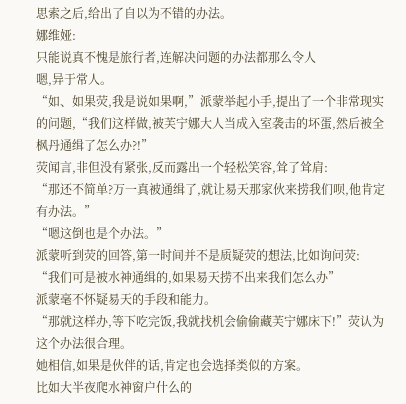思索之后,给出了自以为不错的办法。
娜维娅:
只能说真不愧是旅行者,连解决问题的办法都那么令人
嗯,异于常人。
“如、如果荧,我是说如果啊,”派蒙举起小手,提出了一个非常现实的问题,“我们这样做,被芙宁娜大人当成入室袭击的坏蛋,然后被全枫丹通缉了怎么办?!”
荧闻言,非但没有紧张,反而露出一个轻松笑容,耸了耸肩:
“那还不简单?万一真被通缉了,就让易天那家伙来捞我们呗,他肯定有办法。”
“嗯这倒也是个办法。”
派蒙听到荧的回答,第一时间并不是质疑荧的想法,比如询问荧:
“我们可是被水神通缉的,如果易天捞不出来我们怎么办”
派蒙毫不怀疑易天的手段和能力。
“那就这样办,等下吃完饭,我就找机会偷偷藏芙宁娜床下!”荧认为这个办法很合理。
她相信,如果是伙伴的话,肯定也会选择类似的方案。
比如大半夜爬水神窗户什么的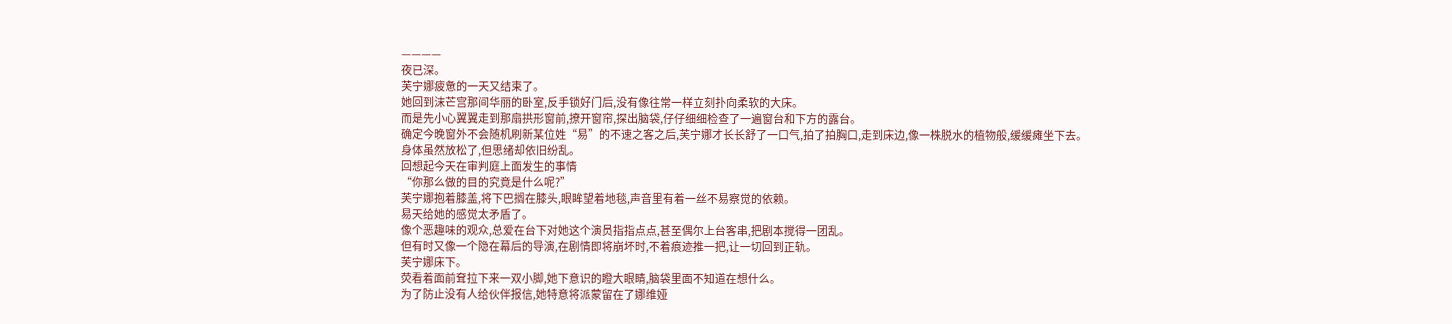————
夜已深。
芙宁娜疲惫的一天又结束了。
她回到沫芒宫那间华丽的卧室,反手锁好门后,没有像往常一样立刻扑向柔软的大床。
而是先小心翼翼走到那扇拱形窗前,撩开窗帘,探出脑袋,仔仔细细检查了一遍窗台和下方的露台。
确定今晚窗外不会随机刷新某位姓“易”的不速之客之后,芙宁娜才长长舒了一口气,拍了拍胸口,走到床边,像一株脱水的植物般,缓缓瘫坐下去。
身体虽然放松了,但思绪却依旧纷乱。
回想起今天在审判庭上面发生的事情
“你那么做的目的究竟是什么呢?”
芙宁娜抱着膝盖,将下巴搁在膝头,眼眸望着地毯,声音里有着一丝不易察觉的依赖。
易天给她的感觉太矛盾了。
像个恶趣味的观众,总爱在台下对她这个演员指指点点,甚至偶尔上台客串,把剧本搅得一团乱。
但有时又像一个隐在幕后的导演,在剧情即将崩坏时,不着痕迹推一把,让一切回到正轨。
芙宁娜床下。
荧看着面前耷拉下来一双小脚,她下意识的瞪大眼睛,脑袋里面不知道在想什么。
为了防止没有人给伙伴报信,她特意将派蒙留在了娜维娅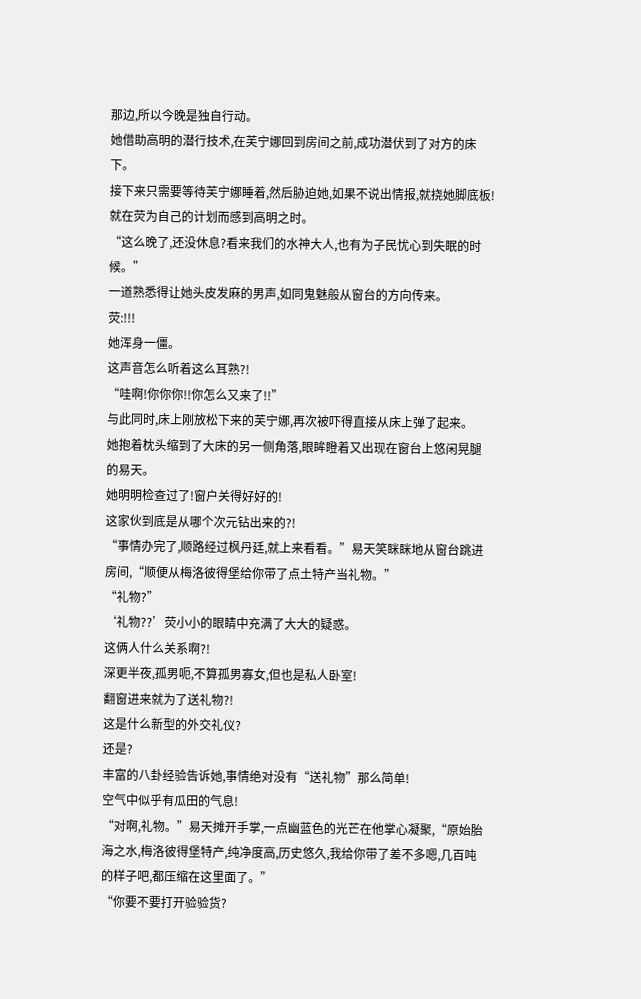那边,所以今晚是独自行动。
她借助高明的潜行技术,在芙宁娜回到房间之前,成功潜伏到了对方的床下。
接下来只需要等待芙宁娜睡着,然后胁迫她,如果不说出情报,就挠她脚底板!
就在荧为自己的计划而感到高明之时。
“这么晚了,还没休息?看来我们的水神大人,也有为子民忧心到失眠的时候。”
一道熟悉得让她头皮发麻的男声,如同鬼魅般从窗台的方向传来。
荧:!!!
她浑身一僵。
这声音怎么听着这么耳熟?!
“哇啊!你你你!!你怎么又来了!!”
与此同时,床上刚放松下来的芙宁娜,再次被吓得直接从床上弹了起来。
她抱着枕头缩到了大床的另一侧角落,眼眸瞪着又出现在窗台上悠闲晃腿的易天。
她明明检查过了!窗户关得好好的!
这家伙到底是从哪个次元钻出来的?!
“事情办完了,顺路经过枫丹廷,就上来看看。”易天笑眯眯地从窗台跳进房间,“顺便从梅洛彼得堡给你带了点土特产当礼物。”
“礼物?”
‘礼物??’荧小小的眼睛中充满了大大的疑惑。
这俩人什么关系啊?!
深更半夜,孤男呃,不算孤男寡女,但也是私人卧室!
翻窗进来就为了送礼物?!
这是什么新型的外交礼仪?
还是?
丰富的八卦经验告诉她,事情绝对没有“送礼物”那么简单!
空气中似乎有瓜田的气息!
“对啊,礼物。”易天摊开手掌,一点幽蓝色的光芒在他掌心凝聚,“原始胎海之水,梅洛彼得堡特产,纯净度高,历史悠久,我给你带了差不多嗯,几百吨的样子吧,都压缩在这里面了。”
“你要不要打开验验货?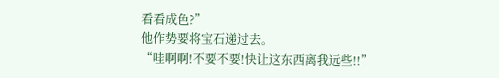看看成色?”
他作势要将宝石递过去。
“哇啊啊!不要不要!快让这东西离我远些!!”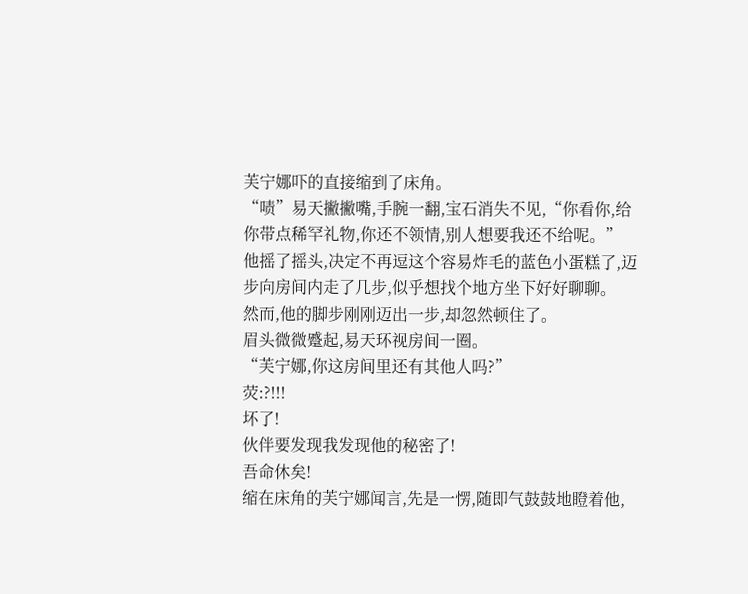芙宁娜吓的直接缩到了床角。
“啧”易天撇撇嘴,手腕一翻,宝石消失不见,“你看你,给你带点稀罕礼物,你还不领情,别人想要我还不给呢。”
他摇了摇头,决定不再逗这个容易炸毛的蓝色小蛋糕了,迈步向房间内走了几步,似乎想找个地方坐下好好聊聊。
然而,他的脚步刚刚迈出一步,却忽然顿住了。
眉头微微蹙起,易天环视房间一圈。
“芙宁娜,你这房间里还有其他人吗?”
荧:?!!!
坏了!
伙伴要发现我发现他的秘密了!
吾命休矣!
缩在床角的芙宁娜闻言,先是一愣,随即气鼓鼓地瞪着他,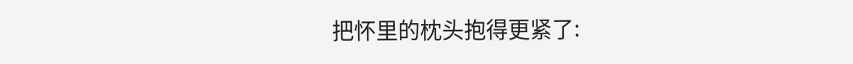把怀里的枕头抱得更紧了: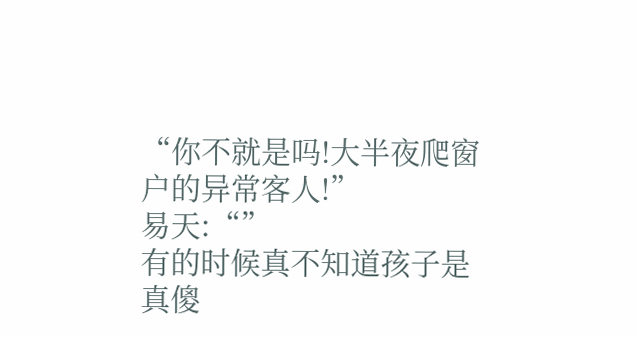“你不就是吗!大半夜爬窗户的异常客人!”
易天:“”
有的时候真不知道孩子是真傻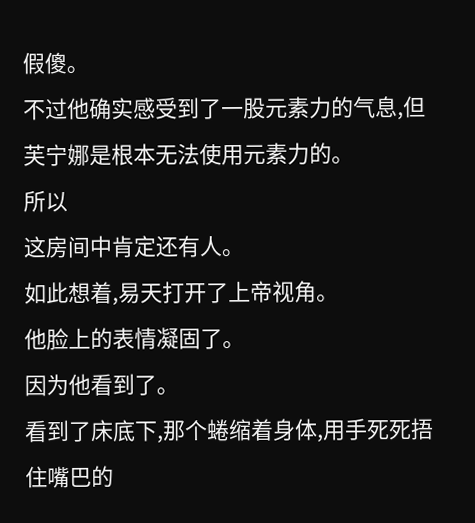假傻。
不过他确实感受到了一股元素力的气息,但芙宁娜是根本无法使用元素力的。
所以
这房间中肯定还有人。
如此想着,易天打开了上帝视角。
他脸上的表情凝固了。
因为他看到了。
看到了床底下,那个蜷缩着身体,用手死死捂住嘴巴的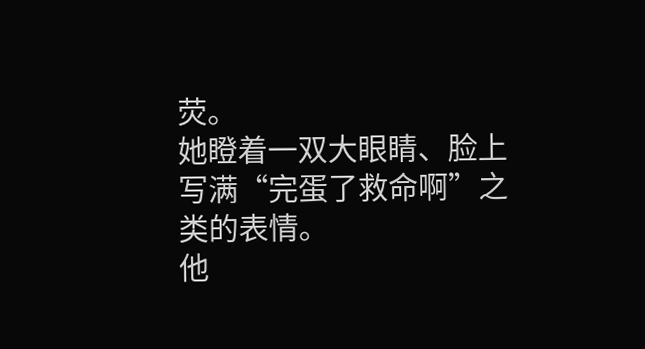荧。
她瞪着一双大眼睛、脸上写满“完蛋了救命啊”之类的表情。
他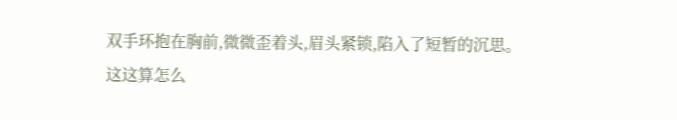双手环抱在胸前,微微歪着头,眉头紧锁,陷入了短暂的沉思。
这这算怎么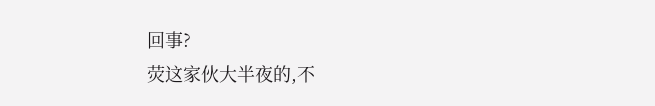回事?
荧这家伙大半夜的,不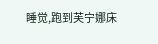睡觉,跑到芙宁娜床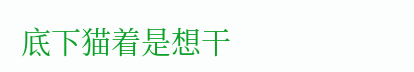底下猫着是想干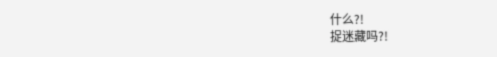什么?!
捉迷藏吗?!